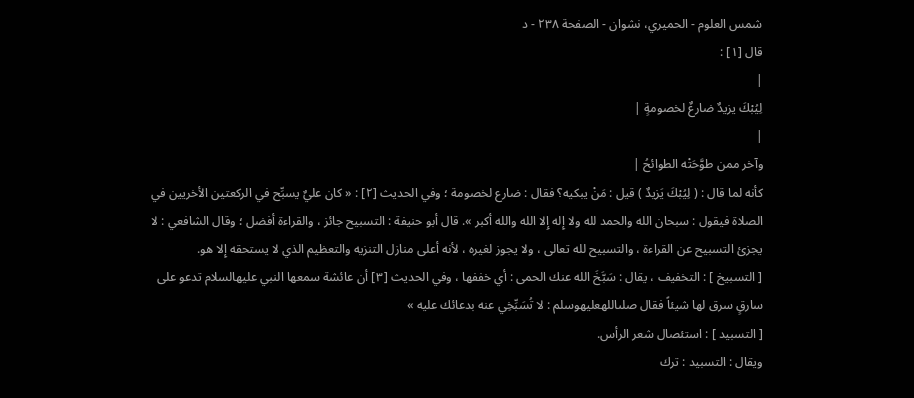شمس العلوم - الحميري، نشوان - الصفحة ٢٣٨ - د
قال [١] :
|
لِيُبْكَ يزيدٌ ضارعٌ لخصومةٍ |
|
وآخر ممن طوَّحَتْه الطوائحُ |
كأنه لما قال : ( لِيُبْكَ يَزيدٌ ) قيل : مَنْ يبكيه؟ فقال : ضارع لخصومة ؛ وفي الحديث [٢] : « كان عليٌ يسبِّح في الركعتين الأخريين في الصلاة فيقول : سبحان الله والحمد لله ولا إِله إِلا الله والله أكبر ». قال أبو حنيفة : التسبيح جائز ، والقراءة أفضل ؛ وقال الشافعي : لا يجزئ التسبيح عن القراءة ، والتسبيح لله تعالى ، ولا يجوز لغيره ، لأنه أعلى منازل التنزيه والتعظيم الذي لا يستحقه إِلا هو.
[ التسبيخ ] : التخفيف ، يقال : سَبَّخَ الله عنك الحمى : أي خففها ، وفي الحديث [٣] أن عائشة سمعها النبي عليهالسلام تدعو على سارقٍ سرق لها شيئاً فقال صلىاللهعليهوسلم : لا تُسَبِّخِي عنه بدعائك عليه »
[ التسبيد ] : استئصال شعر الرأس.
ويقال : التسبيد : ترك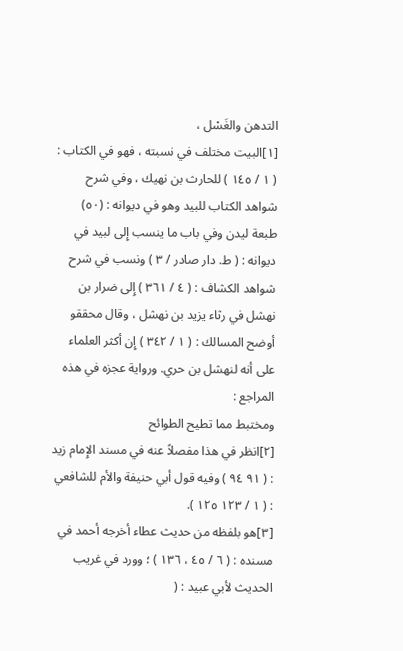التدهن والغَسْل ،
[١]البيت مختلف في نسبته ، فهو في الكتاب : ( ١ / ١٤٥ ) للحارث بن نهيك ، وفي شرح شواهد الكتاب للبيد وهو في ديوانه : (٥٠) طبعة ليدن وفي باب ما ينسب إِلى لبيد في ديوانه : ( ط. دار صادر / ٣ ) ونسب في شرح شواهد الكشاف : ( ٤ / ٣٦١ ) إِلى ضرار بن نهشل في رثاء يزيد بن نهشل ، وقال محققو أوضح المسالك : ( ١ / ٣٤٢ ) إِن أكثر العلماء على أنه لنهشل بن حري. ورواية عجزه في هذه المراجع :
ومختبط مما تطيح الطوائح
[٢]انظر في هذا مفصلاً عنه في مسند الإِمام زيد : ( ٩١ ٩٤ ) وفيه قول أبي حنيفة والأم للشافعي : ( ١ / ١٢٣ ١٢٥ ).
[٣]هو بلفظه من حديث عطاء أخرجه أحمد في مسنده : ( ٦ / ٤٥ ، ١٣٦ ) ؛ وورد في غريب الحديث لأبي عبيد : (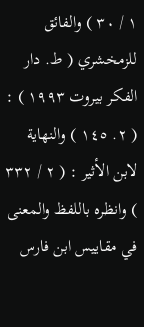١ / ٣٠ ) والفائق للزمخشري ( ط. دار الفكر بيروت ١٩٩٣ ) : ( ٢. ١٤٥ ) والنهاية لابن الأثير : ( ٢ / ٣٣٢ ) وانظره باللفظ والمعنى في مقاييس ابن فارس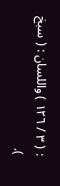: ( ٣ / ١٢٦ ) واللسان : ( سبخ ).